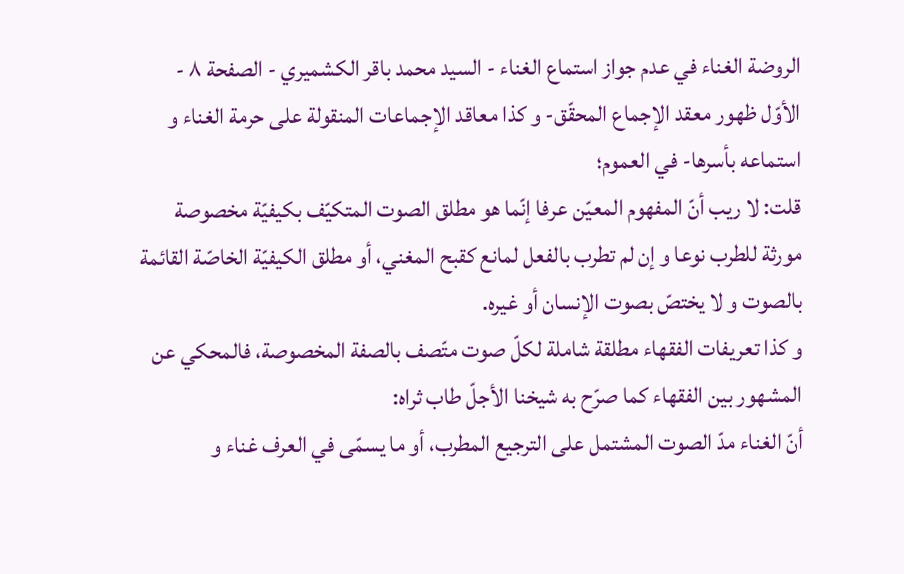الروضة الغناء في عدم جواز استماع الغناء - السيد محمد باقر الكشميري - الصفحة ٨ - الأوّل ظهور معقد الإجماع المحقّق- و كذا معاقد الإجماعات المنقولة على حرمة الغناء و استماعه بأسرها- في العموم؛
قلت: لا ريب أنّ المفهوم المعيّن عرفا إنّما هو مطلق الصوت المتكيّف بكيفيّة مخصوصة مورثة للطرب نوعا و إن لم تطرب بالفعل لمانع كقبح المغني، أو مطلق الكيفيّة الخاصّة القائمة بالصوت و لا يختصّ بصوت الإنسان أو غيره.
و كذا تعريفات الفقهاء مطلقة شاملة لكلّ صوت متّصف بالصفة المخصوصة، فالمحكي عن المشهور بين الفقهاء كما صرّح به شيخنا الأجلّ طاب ثراه:
أنّ الغناء مدّ الصوت المشتمل على الترجيع المطرب، أو ما يسمّى في العرف غناء و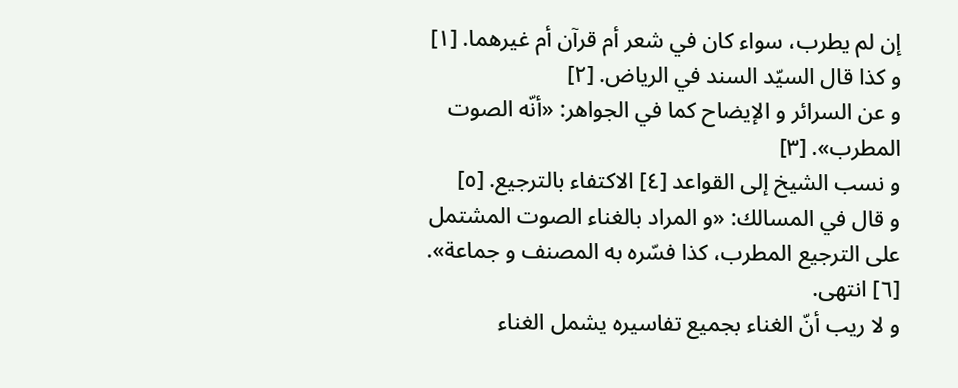إن لم يطرب، سواء كان في شعر أم قرآن أم غيرهما. [١]
و كذا قال السيّد السند في الرياض. [٢]
و عن السرائر و الإيضاح كما في الجواهر: «أنّه الصوت المطرب». [٣]
و نسب الشيخ إلى القواعد [٤] الاكتفاء بالترجيع. [٥]
و قال في المسالك: «و المراد بالغناء الصوت المشتمل على الترجيع المطرب، كذا فسّره به المصنف و جماعة». [٦] انتهى.
و لا ريب أنّ الغناء بجميع تفاسيره يشمل الغناء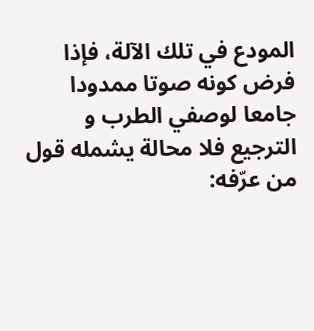المودع في تلك الآلة، فإذا فرض كونه صوتا ممدودا جامعا لوصفي الطرب و الترجيع فلا محالة يشمله قول من عرّفه: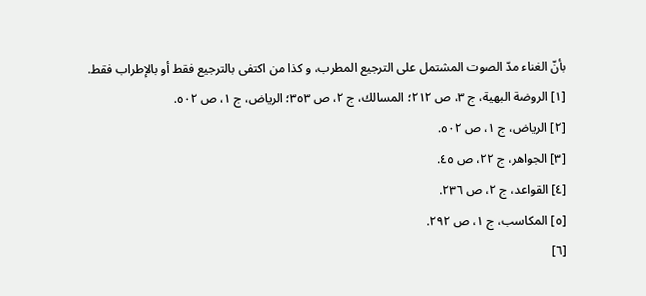بأنّ الغناء مدّ الصوت المشتمل على الترجيع المطرب، و كذا من اكتفى بالترجيع فقط أو بالإطراب فقط.
[١] الروضة البهية، ج ٣، ص ٢١٢؛ المسالك، ج ٢، ص ٣٥٣؛ الرياض، ج ١، ص ٥٠٢.
[٢] الرياض، ج ١، ص ٥٠٢.
[٣] الجواهر، ج ٢٢، ص ٤٥.
[٤] القواعد، ج ٢، ص ٢٣٦.
[٥] المكاسب، ج ١، ص ٢٩٢.
[٦]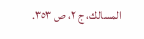المسالك، ج ٢، ص ٣٥٣.